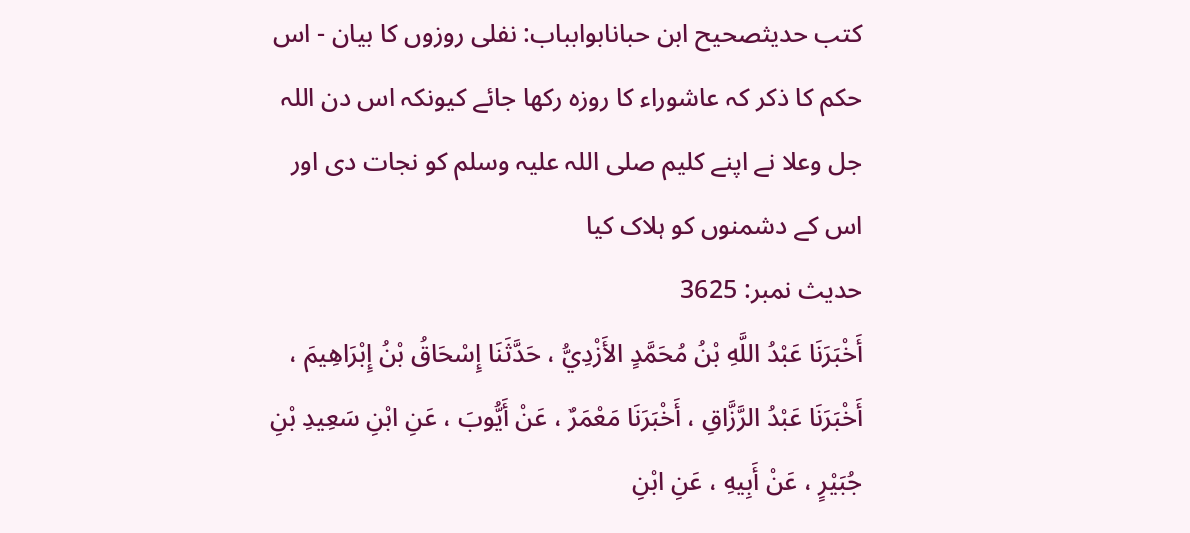کتب حدیثصحیح ابن حبانابوابباب: نفلی روزوں کا بیان - اس حکم کا ذکر کہ عاشوراء کا روزہ رکھا جائے کیونکہ اس دن اللہ جل وعلا نے اپنے کلیم صلی اللہ علیہ وسلم کو نجات دی اور اس کے دشمنوں کو ہلاک کیا
حدیث نمبر: 3625
أَخْبَرَنَا عَبْدُ اللَّهِ بْنُ مُحَمَّدٍ الأَزْدِيُّ ، حَدَّثَنَا إِسْحَاقُ بْنُ إِبْرَاهِيمَ ، أَخْبَرَنَا عَبْدُ الرَّزَّاقِ ، أَخْبَرَنَا مَعْمَرٌ ، عَنْ أَيُّوبَ ، عَنِ ابْنِ سَعِيدِ بْنِ جُبَيْرٍ ، عَنْ أَبِيهِ ، عَنِ ابْنِ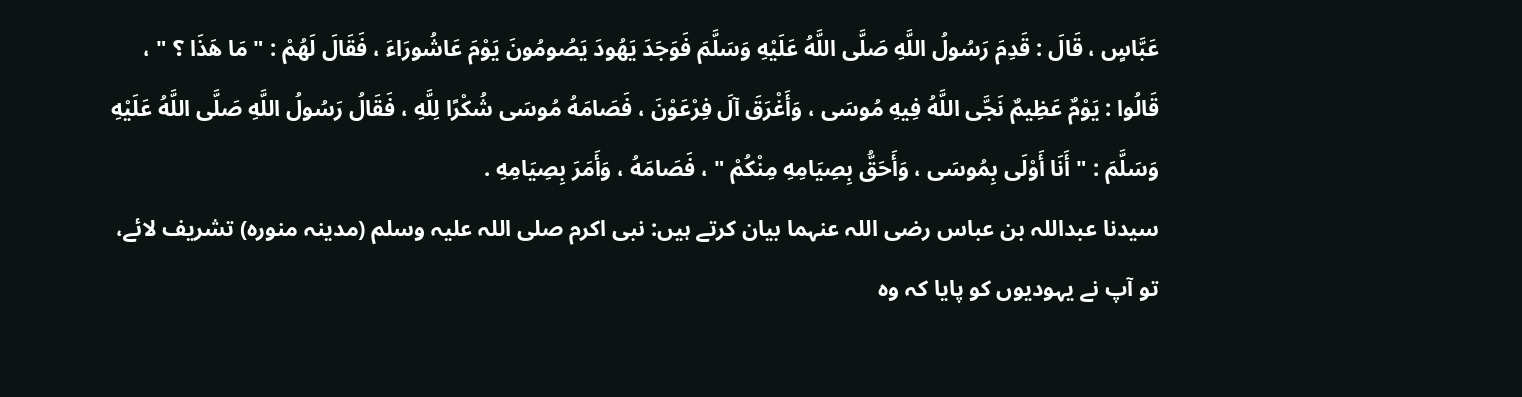عَبَّاسٍ ، قَالَ : قَدِمَ رَسُولُ اللَّهِ صَلَّى اللَّهُ عَلَيْهِ وَسَلَّمَ فَوَجَدَ يَهُودَ يَصُومُونَ يَوْمَ عَاشُورَاءَ ، فَقَالَ لَهُمْ : " مَا هَذَا ؟ " ، قَالُوا : يَوْمٌ عَظِيمٌ نَجَّى اللَّهُ فِيهِ مُوسَى ، وَأَغْرَقَ آلَ فِرْعَوْنَ ، فَصَامَهُ مُوسَى شُكْرًا لِلَّهِ ، فَقَالُ رَسُولُ اللَّهِ صَلَّى اللَّهُ عَلَيْهِ وَسَلَّمَ : " أَنَا أَوْلَى بِمُوسَى ، وَأَحَقُّ بِصِيَامِهِ مِنْكُمْ " ، فَصَامَهُ ، وَأَمَرَ بِصِيَامِهِ .
سیدنا عبداللہ بن عباس رضی اللہ عنہما بیان کرتے ہیں: نبی اکرم صلی اللہ علیہ وسلم (مدینہ منورہ) تشریف لائے، تو آپ نے یہودیوں کو پایا کہ وہ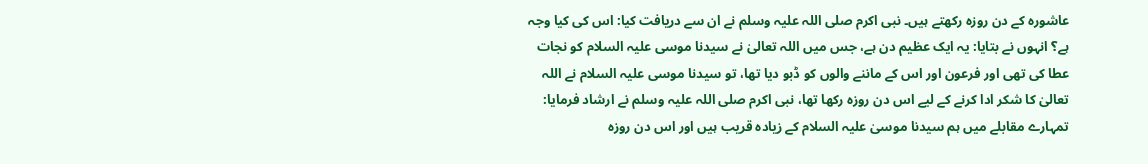عاشورہ کے دن روزہ رکھتے ہیں۔ نبی اکرم صلی اللہ علیہ وسلم نے ان سے دریافت کیا: اس کی کیا وجہ ہے؟ انہوں نے بتایا: یہ ایک عظیم دن ہے، جس میں اللہ تعالیٰ نے سیدنا موسی علیہ السلام کو نجات عطا کی تھی اور فرعون اور اس کے ماننے والوں کو ڈبو دیا تھا، تو سیدنا موسی علیہ السلام نے اللہ تعالیٰ کا شکر ادا کرنے کے لیے اس دن روزہ رکھا تھا، نبی اکرم صلی اللہ علیہ وسلم نے ارشاد فرمایا: تمہارے مقابلے میں ہم سیدنا موسیٰ علیہ السلام کے زیادہ قریب ہیں اور اس دن روزہ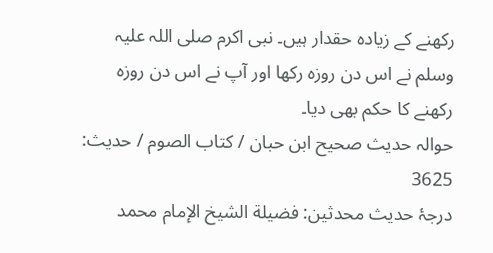رکھنے کے زیادہ حقدار ہیں۔ نبی اکرم صلی اللہ علیہ وسلم نے اس دن روزہ رکھا اور آپ نے اس دن روزہ رکھنے کا حکم بھی دیا۔
حوالہ حدیث صحیح ابن حبان / كتاب الصوم / حدیث: 3625
درجۂ حدیث محدثین: فضيلة الشيخ الإمام محمد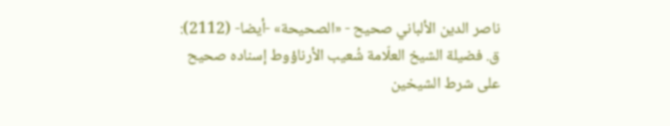ناصر الدين الألباني صحيح - «الصحيحة» -أيضا- (2112): ق. فضيلة الشيخ العلّامة شُعيب الأرناؤوط إسناده صحيح على شرط الشيخين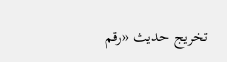تخریج حدیث «رقم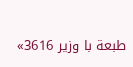طبعة با وزير 3616»